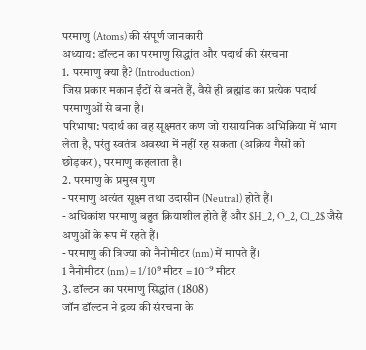परमाणु (Atoms) की संपूर्ण जानकारी
अध्याय: डॉल्टन का परमाणु सिद्धांत और पदार्थ की संरचना
1. परमाणु क्या है? (Introduction)
जिस प्रकार मकान ईंटों से बनते हैं, वैसे ही ब्रह्मांड का प्रत्येक पदार्थ परमाणुओं से बना है।
परिभाषा: पदार्थ का वह सूक्ष्मतर कण जो रासायनिक अभिक्रिया में भाग लेता है, परंतु स्वतंत्र अवस्था में नहीं रह सकता (अक्रिय गैसों को छोड़कर), परमाणु कहलाता है।
2. परमाणु के प्रमुख गुण
- परमाणु अत्यंत सूक्ष्म तथा उदासीन (Neutral) होते हैं।
- अधिकांश परमाणु बहुत क्रियाशील होते हैं और $H_2, O_2, Cl_2$ जैसे अणुओं के रूप में रहते हैं।
- परमाणु की त्रिज्या को नैनोमीटर (nm) में मापते हैं।
1 नैनोमीटर (nm) = 1/10⁹ मीटर = 10⁻⁹ मीटर
3. डॉल्टन का परमाणु सिद्धांत (1808)
जॉन डॉल्टन ने द्रव्य की संरचना के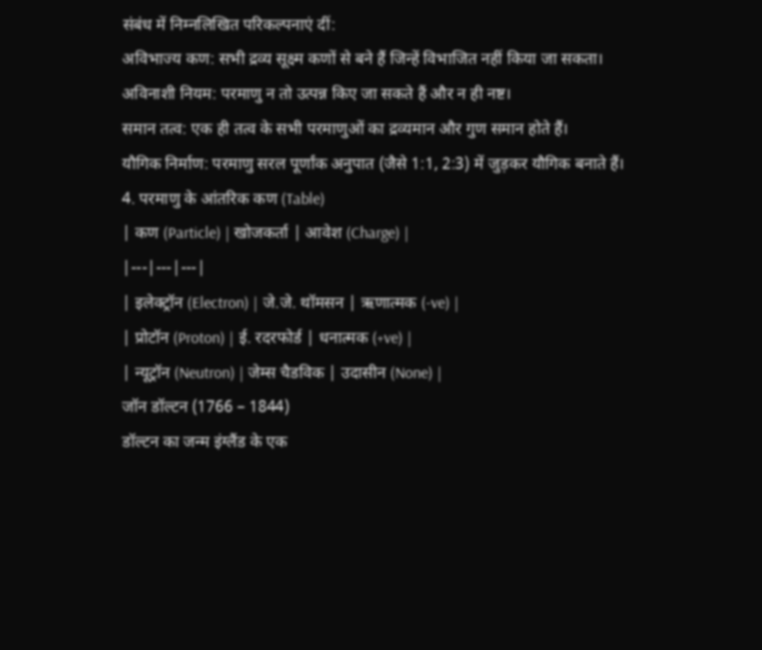संबंध में निम्नलिखित परिकल्पनाएं दीं:
अविभाज्य कण: सभी द्रव्य सूक्ष्म कणों से बने हैं जिन्हें विभाजित नहीं किया जा सकता।
अविनाशी नियम: परमाणु न तो उत्पन्न किए जा सकते हैं और न ही नष्ट।
समान तत्व: एक ही तत्व के सभी परमाणुओं का द्रव्यमान और गुण समान होते हैं।
यौगिक निर्माण: परमाणु सरल पूर्णांक अनुपात (जैसे 1:1, 2:3) में जुड़कर यौगिक बनाते हैं।
4. परमाणु के आंतरिक कण (Table)
| कण (Particle) | खोजकर्ता | आवेश (Charge) |
|---|---|---|
| इलेक्ट्रॉन (Electron) | जे.जे. थॉमसन | ऋणात्मक (-ve) |
| प्रोटॉन (Proton) | ई. रदरफोर्ड | धनात्मक (+ve) |
| न्यूट्रॉन (Neutron) | जेम्स चैडविक | उदासीन (None) |
जॉन डॉल्टन (1766 – 1844)
डॉल्टन का जन्म इंग्लैंड के एक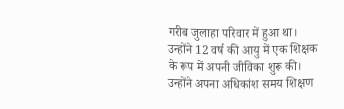गरीब जुलाहा परिवार में हुआ था। उन्होंने 12 वर्ष की आयु में एक शिक्षक के रूप में अपनी जीविका शुरू की। उन्होंने अपना अधिकांश समय शिक्षण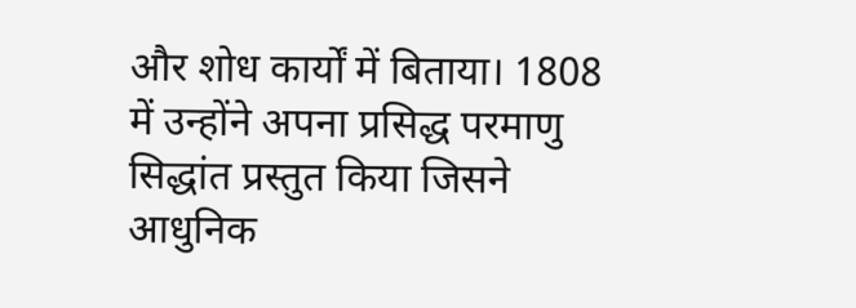और शोध कार्यों में बिताया। 1808 में उन्होंने अपना प्रसिद्ध परमाणु सिद्धांत प्रस्तुत किया जिसने आधुनिक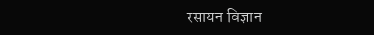रसायन विज्ञान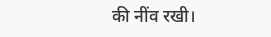की नींव रखी।